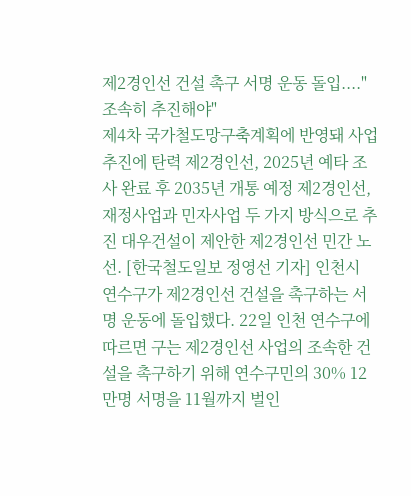제2경인선 건설 촉구 서명 운동 돌입...."조속히 추진해야"
제4차 국가철도망구축계획에 반영돼 사업 추진에 탄력 제2경인선, 2025년 예타 조사 완료 후 2035년 개통 예정 제2경인선, 재정사업과 민자사업 두 가지 방식으로 추진 대우건설이 제안한 제2경인선 민간 노선. [한국철도일보 정영선 기자] 인천시 연수구가 제2경인선 건설을 촉구하는 서명 운동에 돌입했다. 22일 인천 연수구에 따르면 구는 제2경인선 사업의 조속한 건설을 촉구하기 위해 연수구민의 30% 12만명 서명을 11월까지 벌인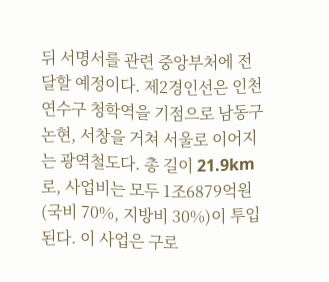뒤 서명서를 관련 중앙부처에 전달할 예정이다. 제2경인선은 인천 연수구 청학역을 기점으로 남동구 논현, 서창을 거쳐 서울로 이어지는 광역철도다. 총 길이 21.9km로, 사업비는 모두 1조6879억원(국비 70%, 지방비 30%)이 투입된다. 이 사업은 구로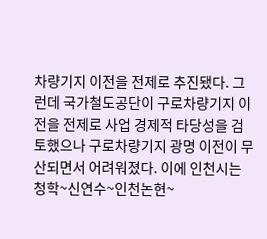차량기지 이전을 전제로 추진됐다. 그런데 국가철도공단이 구로차량기지 이전을 전제로 사업 경제적 타당성을 검토했으나 구로차량기지 광명 이전이 무산되면서 어려워졌다. 이에 인천시는 청학~신연수~인천논현~